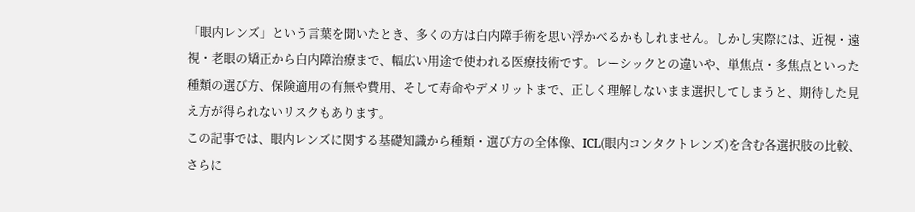「眼内レンズ」という言葉を聞いたとき、多くの方は白内障手術を思い浮かべるかもしれません。しかし実際には、近視・遠視・老眼の矯正から白内障治療まで、幅広い用途で使われる医療技術です。レーシックとの違いや、単焦点・多焦点といった種類の選び方、保険適用の有無や費用、そして寿命やデメリットまで、正しく理解しないまま選択してしまうと、期待した見え方が得られないリスクもあります。
この記事では、眼内レンズに関する基礎知識から種類・選び方の全体像、ICL(眼内コンタクトレンズ)を含む各選択肢の比較、さらに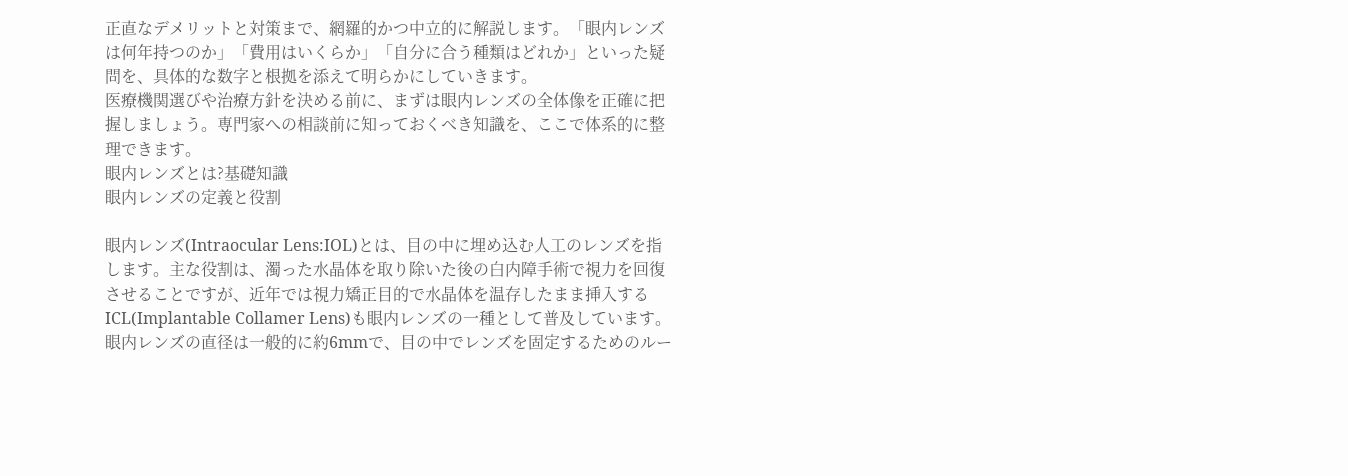正直なデメリットと対策まで、網羅的かつ中立的に解説します。「眼内レンズは何年持つのか」「費用はいくらか」「自分に合う種類はどれか」といった疑問を、具体的な数字と根拠を添えて明らかにしていきます。
医療機関選びや治療方針を決める前に、まずは眼内レンズの全体像を正確に把握しましょう。専門家への相談前に知っておくべき知識を、ここで体系的に整理できます。
眼内レンズとは?基礎知識
眼内レンズの定義と役割

眼内レンズ(Intraocular Lens:IOL)とは、目の中に埋め込む人工のレンズを指します。主な役割は、濁った水晶体を取り除いた後の白内障手術で視力を回復させることですが、近年では視力矯正目的で水晶体を温存したまま挿入するICL(Implantable Collamer Lens)も眼内レンズの一種として普及しています。
眼内レンズの直径は一般的に約6mmで、目の中でレンズを固定するためのルー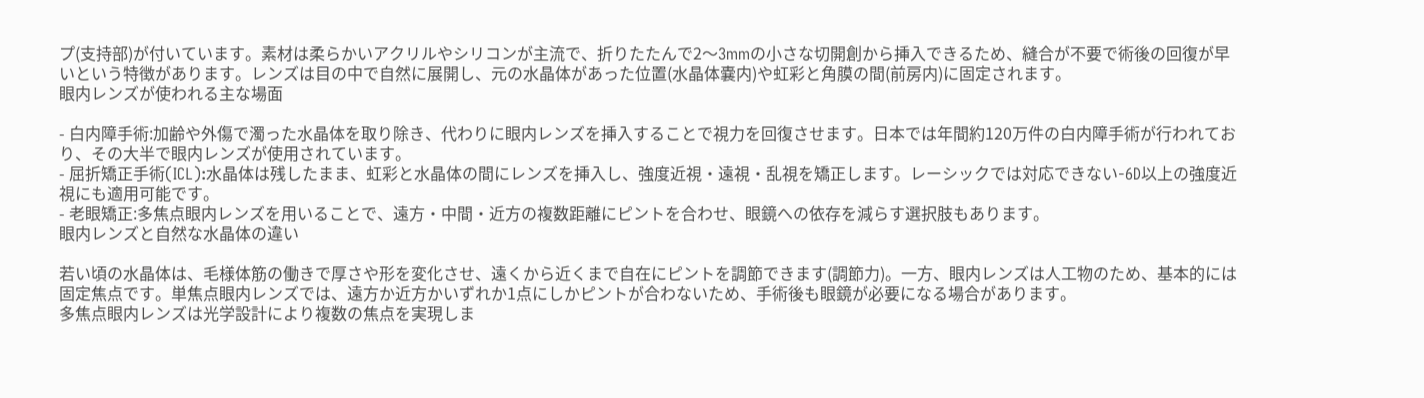プ(支持部)が付いています。素材は柔らかいアクリルやシリコンが主流で、折りたたんで2〜3mmの小さな切開創から挿入できるため、縫合が不要で術後の回復が早いという特徴があります。レンズは目の中で自然に展開し、元の水晶体があった位置(水晶体嚢内)や虹彩と角膜の間(前房内)に固定されます。
眼内レンズが使われる主な場面

- 白内障手術:加齢や外傷で濁った水晶体を取り除き、代わりに眼内レンズを挿入することで視力を回復させます。日本では年間約120万件の白内障手術が行われており、その大半で眼内レンズが使用されています。
- 屈折矯正手術(ICL):水晶体は残したまま、虹彩と水晶体の間にレンズを挿入し、強度近視・遠視・乱視を矯正します。レーシックでは対応できない-6D以上の強度近視にも適用可能です。
- 老眼矯正:多焦点眼内レンズを用いることで、遠方・中間・近方の複数距離にピントを合わせ、眼鏡への依存を減らす選択肢もあります。
眼内レンズと自然な水晶体の違い

若い頃の水晶体は、毛様体筋の働きで厚さや形を変化させ、遠くから近くまで自在にピントを調節できます(調節力)。一方、眼内レンズは人工物のため、基本的には固定焦点です。単焦点眼内レンズでは、遠方か近方かいずれか1点にしかピントが合わないため、手術後も眼鏡が必要になる場合があります。
多焦点眼内レンズは光学設計により複数の焦点を実現しま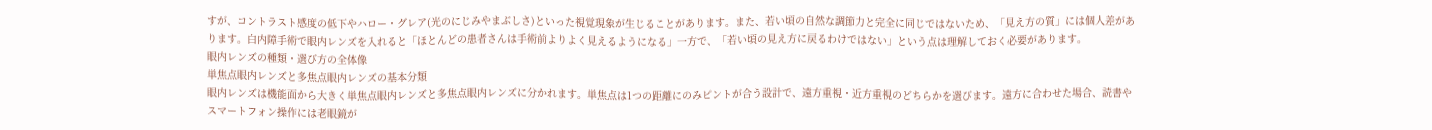すが、コントラスト感度の低下やハロー・グレア(光のにじみやまぶしさ)といった視覚現象が生じることがあります。また、若い頃の自然な調節力と完全に同じではないため、「見え方の質」には個人差があります。白内障手術で眼内レンズを入れると「ほとんどの患者さんは手術前よりよく見えるようになる」一方で、「若い頃の見え方に戻るわけではない」という点は理解しておく必要があります。
眼内レンズの種類・選び方の全体像
単焦点眼内レンズと多焦点眼内レンズの基本分類
眼内レンズは機能面から大きく単焦点眼内レンズと多焦点眼内レンズに分かれます。単焦点は1つの距離にのみピントが合う設計で、遠方重視・近方重視のどちらかを選びます。遠方に合わせた場合、読書やスマートフォン操作には老眼鏡が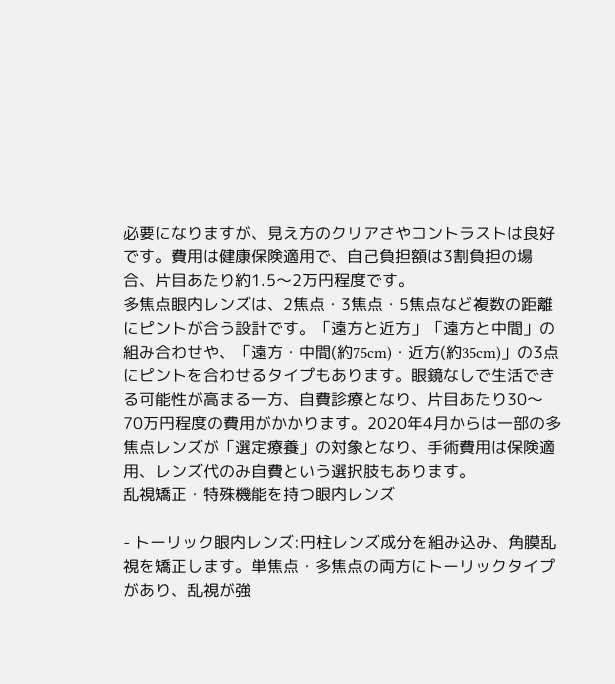必要になりますが、見え方のクリアさやコントラストは良好です。費用は健康保険適用で、自己負担額は3割負担の場合、片目あたり約1.5〜2万円程度です。
多焦点眼内レンズは、2焦点・3焦点・5焦点など複数の距離にピントが合う設計です。「遠方と近方」「遠方と中間」の組み合わせや、「遠方・中間(約75cm)・近方(約35cm)」の3点にピントを合わせるタイプもあります。眼鏡なしで生活できる可能性が高まる一方、自費診療となり、片目あたり30〜70万円程度の費用がかかります。2020年4月からは一部の多焦点レンズが「選定療養」の対象となり、手術費用は保険適用、レンズ代のみ自費という選択肢もあります。
乱視矯正・特殊機能を持つ眼内レンズ

- トーリック眼内レンズ:円柱レンズ成分を組み込み、角膜乱視を矯正します。単焦点・多焦点の両方にトーリックタイプがあり、乱視が強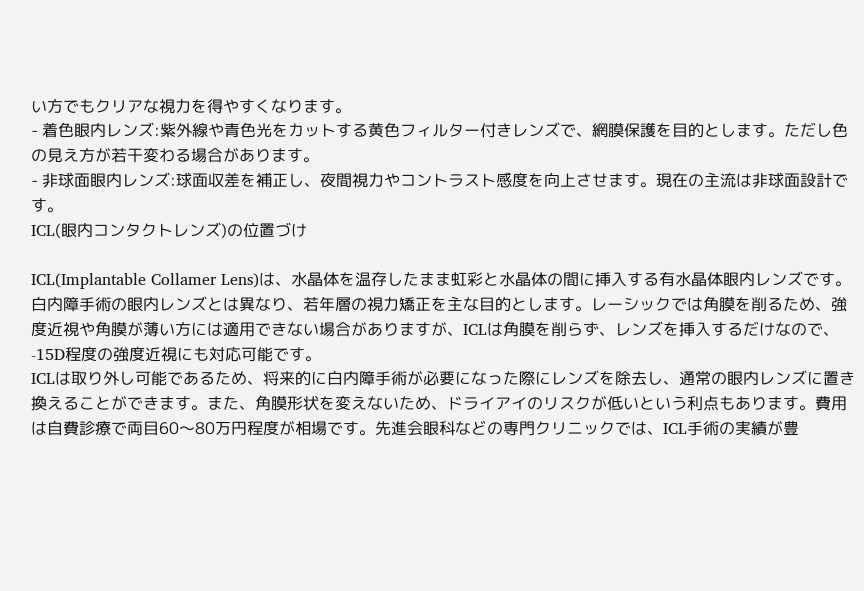い方でもクリアな視力を得やすくなります。
- 着色眼内レンズ:紫外線や青色光をカットする黄色フィルター付きレンズで、網膜保護を目的とします。ただし色の見え方が若干変わる場合があります。
- 非球面眼内レンズ:球面収差を補正し、夜間視力やコントラスト感度を向上させます。現在の主流は非球面設計です。
ICL(眼内コンタクトレンズ)の位置づけ

ICL(Implantable Collamer Lens)は、水晶体を温存したまま虹彩と水晶体の間に挿入する有水晶体眼内レンズです。白内障手術の眼内レンズとは異なり、若年層の視力矯正を主な目的とします。レーシックでは角膜を削るため、強度近視や角膜が薄い方には適用できない場合がありますが、ICLは角膜を削らず、レンズを挿入するだけなので、-15D程度の強度近視にも対応可能です。
ICLは取り外し可能であるため、将来的に白内障手術が必要になった際にレンズを除去し、通常の眼内レンズに置き換えることができます。また、角膜形状を変えないため、ドライアイのリスクが低いという利点もあります。費用は自費診療で両目60〜80万円程度が相場です。先進会眼科などの専門クリニックでは、ICL手術の実績が豊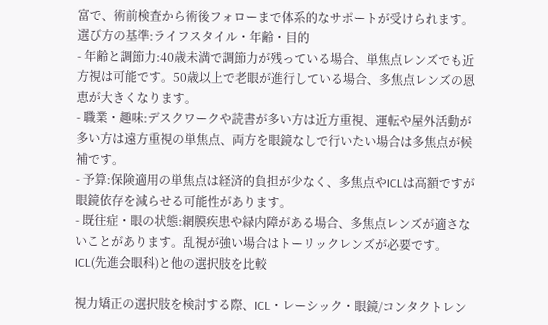富で、術前検査から術後フォローまで体系的なサポートが受けられます。
選び方の基準:ライフスタイル・年齢・目的
- 年齢と調節力:40歳未満で調節力が残っている場合、単焦点レンズでも近方視は可能です。50歳以上で老眼が進行している場合、多焦点レンズの恩恵が大きくなります。
- 職業・趣味:デスクワークや読書が多い方は近方重視、運転や屋外活動が多い方は遠方重視の単焦点、両方を眼鏡なしで行いたい場合は多焦点が候補です。
- 予算:保険適用の単焦点は経済的負担が少なく、多焦点やICLは高額ですが眼鏡依存を減らせる可能性があります。
- 既往症・眼の状態:網膜疾患や緑内障がある場合、多焦点レンズが適さないことがあります。乱視が強い場合はトーリックレンズが必要です。
ICL(先進会眼科)と他の選択肢を比較

視力矯正の選択肢を検討する際、ICL・レーシック・眼鏡/コンタクトレン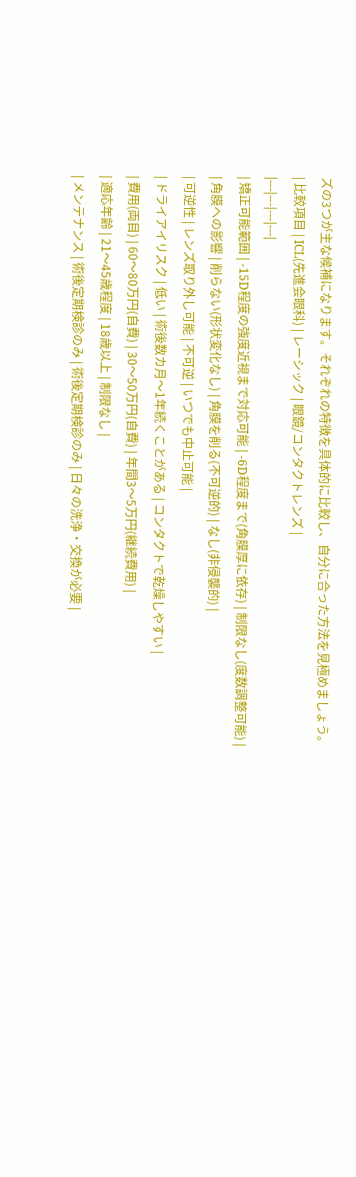ズの3つが主な候補になります。それぞれの特徴を具体的に比較し、自分に合った方法を見極めましょう。
| 比較項目 | ICL(先進会眼科) | レーシック | 眼鏡/コンタクトレンズ |
|---|---|---|---|
| 矯正可能範囲 | -15D程度の強度近視まで対応可能 | -6D程度まで(角膜厚に依存) | 制限なし(度数調整可能) |
| 角膜への影響 | 削らない(形状変化なし) | 角膜を削る(不可逆的) | なし(非侵襲的) |
| 可逆性 | レンズ取り外し可能 | 不可逆 | いつでも中止可能 |
| ドライアイリスク | 低い | 術後数カ月〜1年続くことがある | コンタクトで乾燥しやすい |
| 費用(両目) | 60〜80万円(自費) | 30〜50万円(自費) | 年間3〜5万円(継続費用) |
| 適応年齢 | 21〜45歳程度 | 18歳以上 | 制限なし |
| メンテナンス | 術後定期検診のみ | 術後定期検診のみ | 日々の洗浄・交換が必要 |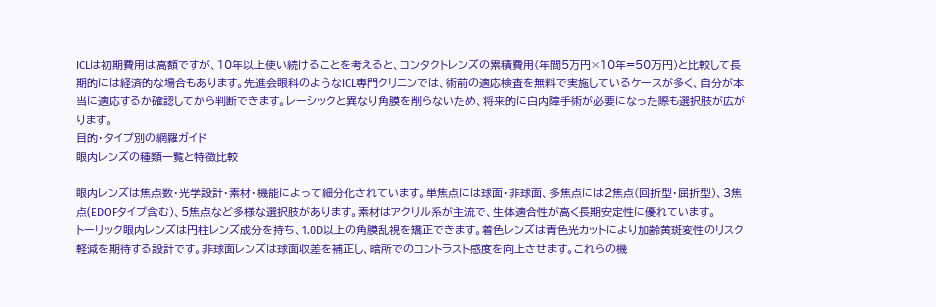ICLは初期費用は高額ですが、10年以上使い続けることを考えると、コンタクトレンズの累積費用(年間5万円×10年=50万円)と比較して長期的には経済的な場合もあります。先進会眼科のようなICL専門クリニンでは、術前の適応検査を無料で実施しているケースが多く、自分が本当に適応するか確認してから判断できます。レーシックと異なり角膜を削らないため、将来的に白内障手術が必要になった際も選択肢が広がります。
目的・タイプ別の網羅ガイド
眼内レンズの種類一覧と特徴比較

眼内レンズは焦点数・光学設計・素材・機能によって細分化されています。単焦点には球面・非球面、多焦点には2焦点(回折型・屈折型)、3焦点(EDOFタイプ含む)、5焦点など多様な選択肢があります。素材はアクリル系が主流で、生体適合性が高く長期安定性に優れています。
トーリック眼内レンズは円柱レンズ成分を持ち、1.0D以上の角膜乱視を矯正できます。着色レンズは青色光カットにより加齢黄斑変性のリスク軽減を期待する設計です。非球面レンズは球面収差を補正し、暗所でのコントラスト感度を向上させます。これらの機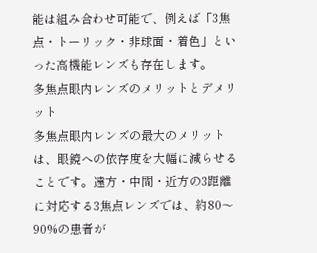能は組み合わせ可能で、例えば「3焦点・トーリック・非球面・着色」といった高機能レンズも存在します。
多焦点眼内レンズのメリットとデメリット
多焦点眼内レンズの最大のメリットは、眼鏡への依存度を大幅に減らせることです。遠方・中間・近方の3距離に対応する3焦点レンズでは、約80〜90%の患者が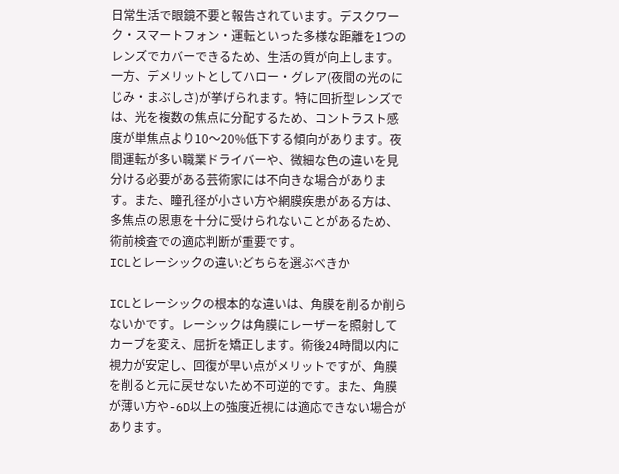日常生活で眼鏡不要と報告されています。デスクワーク・スマートフォン・運転といった多様な距離を1つのレンズでカバーできるため、生活の質が向上します。
一方、デメリットとしてハロー・グレア(夜間の光のにじみ・まぶしさ)が挙げられます。特に回折型レンズでは、光を複数の焦点に分配するため、コントラスト感度が単焦点より10〜20%低下する傾向があります。夜間運転が多い職業ドライバーや、微細な色の違いを見分ける必要がある芸術家には不向きな場合があります。また、瞳孔径が小さい方や網膜疾患がある方は、多焦点の恩恵を十分に受けられないことがあるため、術前検査での適応判断が重要です。
ICLとレーシックの違い:どちらを選ぶべきか

ICLとレーシックの根本的な違いは、角膜を削るか削らないかです。レーシックは角膜にレーザーを照射してカーブを変え、屈折を矯正します。術後24時間以内に視力が安定し、回復が早い点がメリットですが、角膜を削ると元に戻せないため不可逆的です。また、角膜が薄い方や-6D以上の強度近視には適応できない場合があります。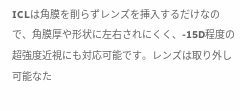ICLは角膜を削らずレンズを挿入するだけなので、角膜厚や形状に左右されにくく、-15D程度の超強度近視にも対応可能です。レンズは取り外し可能なた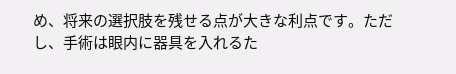め、将来の選択肢を残せる点が大きな利点です。ただし、手術は眼内に器具を入れるた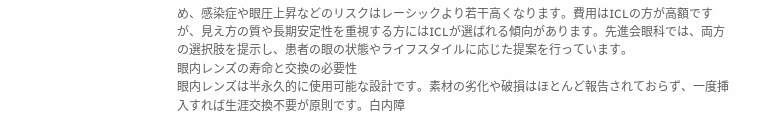め、感染症や眼圧上昇などのリスクはレーシックより若干高くなります。費用はICLの方が高額ですが、見え方の質や長期安定性を重視する方にはICLが選ばれる傾向があります。先進会眼科では、両方の選択肢を提示し、患者の眼の状態やライフスタイルに応じた提案を行っています。
眼内レンズの寿命と交換の必要性
眼内レンズは半永久的に使用可能な設計です。素材の劣化や破損はほとんど報告されておらず、一度挿入すれば生涯交換不要が原則です。白内障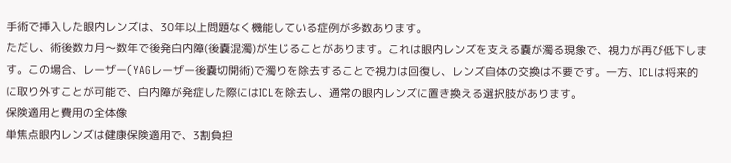手術で挿入した眼内レンズは、30年以上問題なく機能している症例が多数あります。
ただし、術後数カ月〜数年で後発白内障(後嚢混濁)が生じることがあります。これは眼内レンズを支える嚢が濁る現象で、視力が再び低下します。この場合、レーザー(YAGレーザー後嚢切開術)で濁りを除去することで視力は回復し、レンズ自体の交換は不要です。一方、ICLは将来的に取り外すことが可能で、白内障が発症した際にはICLを除去し、通常の眼内レンズに置き換える選択肢があります。
保険適用と費用の全体像
単焦点眼内レンズは健康保険適用で、3割負担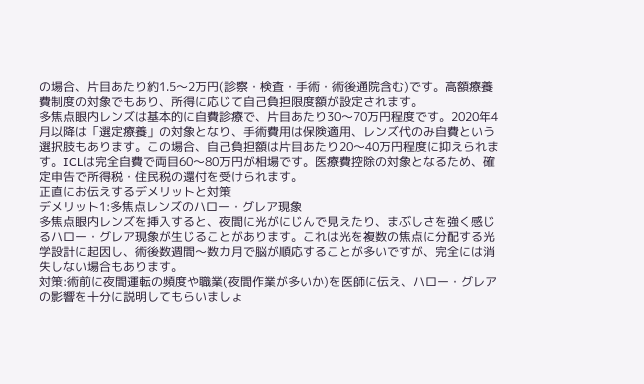の場合、片目あたり約1.5〜2万円(診察・検査・手術・術後通院含む)です。高額療養費制度の対象でもあり、所得に応じて自己負担限度額が設定されます。
多焦点眼内レンズは基本的に自費診療で、片目あたり30〜70万円程度です。2020年4月以降は「選定療養」の対象となり、手術費用は保険適用、レンズ代のみ自費という選択肢もあります。この場合、自己負担額は片目あたり20〜40万円程度に抑えられます。ICLは完全自費で両目60〜80万円が相場です。医療費控除の対象となるため、確定申告で所得税・住民税の還付を受けられます。
正直にお伝えするデメリットと対策
デメリット1:多焦点レンズのハロー・グレア現象
多焦点眼内レンズを挿入すると、夜間に光がにじんで見えたり、まぶしさを強く感じるハロー・グレア現象が生じることがあります。これは光を複数の焦点に分配する光学設計に起因し、術後数週間〜数カ月で脳が順応することが多いですが、完全には消失しない場合もあります。
対策:術前に夜間運転の頻度や職業(夜間作業が多いか)を医師に伝え、ハロー・グレアの影響を十分に説明してもらいましょ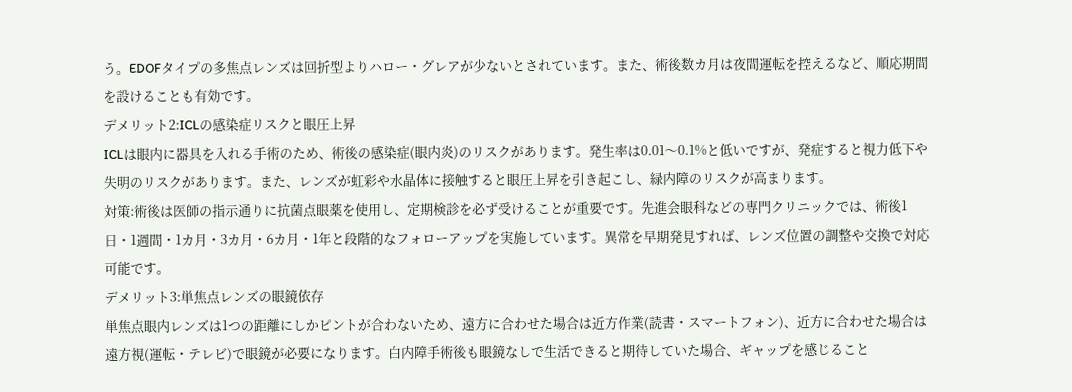う。EDOFタイプの多焦点レンズは回折型よりハロー・グレアが少ないとされています。また、術後数カ月は夜間運転を控えるなど、順応期間を設けることも有効です。
デメリット2:ICLの感染症リスクと眼圧上昇
ICLは眼内に器具を入れる手術のため、術後の感染症(眼内炎)のリスクがあります。発生率は0.01〜0.1%と低いですが、発症すると視力低下や失明のリスクがあります。また、レンズが虹彩や水晶体に接触すると眼圧上昇を引き起こし、緑内障のリスクが高まります。
対策:術後は医師の指示通りに抗菌点眼薬を使用し、定期検診を必ず受けることが重要です。先進会眼科などの専門クリニックでは、術後1日・1週間・1カ月・3カ月・6カ月・1年と段階的なフォローアップを実施しています。異常を早期発見すれば、レンズ位置の調整や交換で対応可能です。
デメリット3:単焦点レンズの眼鏡依存
単焦点眼内レンズは1つの距離にしかピントが合わないため、遠方に合わせた場合は近方作業(読書・スマートフォン)、近方に合わせた場合は遠方視(運転・テレビ)で眼鏡が必要になります。白内障手術後も眼鏡なしで生活できると期待していた場合、ギャップを感じること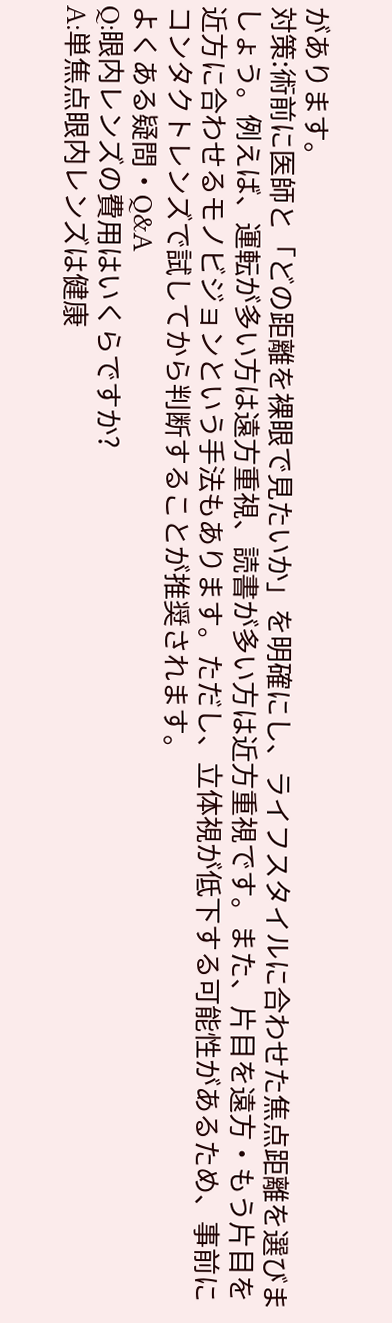があります。
対策:術前に医師と「どの距離を裸眼で見たいか」を明確にし、ライフスタイルに合わせた焦点距離を選びましょう。例えば、運転が多い方は遠方重視、読書が多い方は近方重視です。また、片目を遠方・もう片目を近方に合わせるモノビジョンという手法もあります。ただし、立体視が低下する可能性があるため、事前にコンタクトレンズで試してから判断することが推奨されます。
よくある疑問・Q&A
Q:眼内レンズの費用はいくらですか?
A:単焦点眼内レンズは健康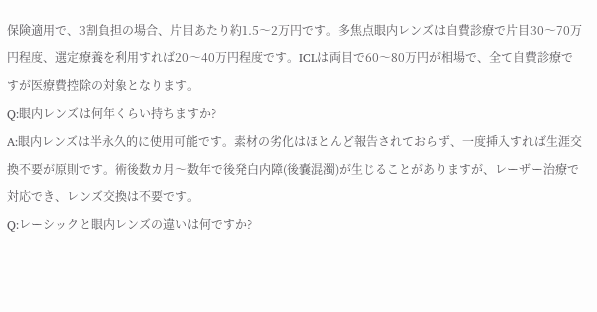保険適用で、3割負担の場合、片目あたり約1.5〜2万円です。多焦点眼内レンズは自費診療で片目30〜70万円程度、選定療養を利用すれば20〜40万円程度です。ICLは両目で60〜80万円が相場で、全て自費診療ですが医療費控除の対象となります。
Q:眼内レンズは何年くらい持ちますか?
A:眼内レンズは半永久的に使用可能です。素材の劣化はほとんど報告されておらず、一度挿入すれば生涯交換不要が原則です。術後数カ月〜数年で後発白内障(後嚢混濁)が生じることがありますが、レーザー治療で対応でき、レンズ交換は不要です。
Q:レーシックと眼内レンズの違いは何ですか?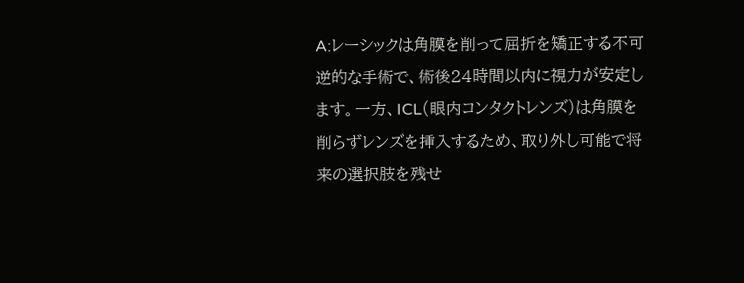A:レーシックは角膜を削って屈折を矯正する不可逆的な手術で、術後24時間以内に視力が安定します。一方、ICL(眼内コンタクトレンズ)は角膜を削らずレンズを挿入するため、取り外し可能で将来の選択肢を残せ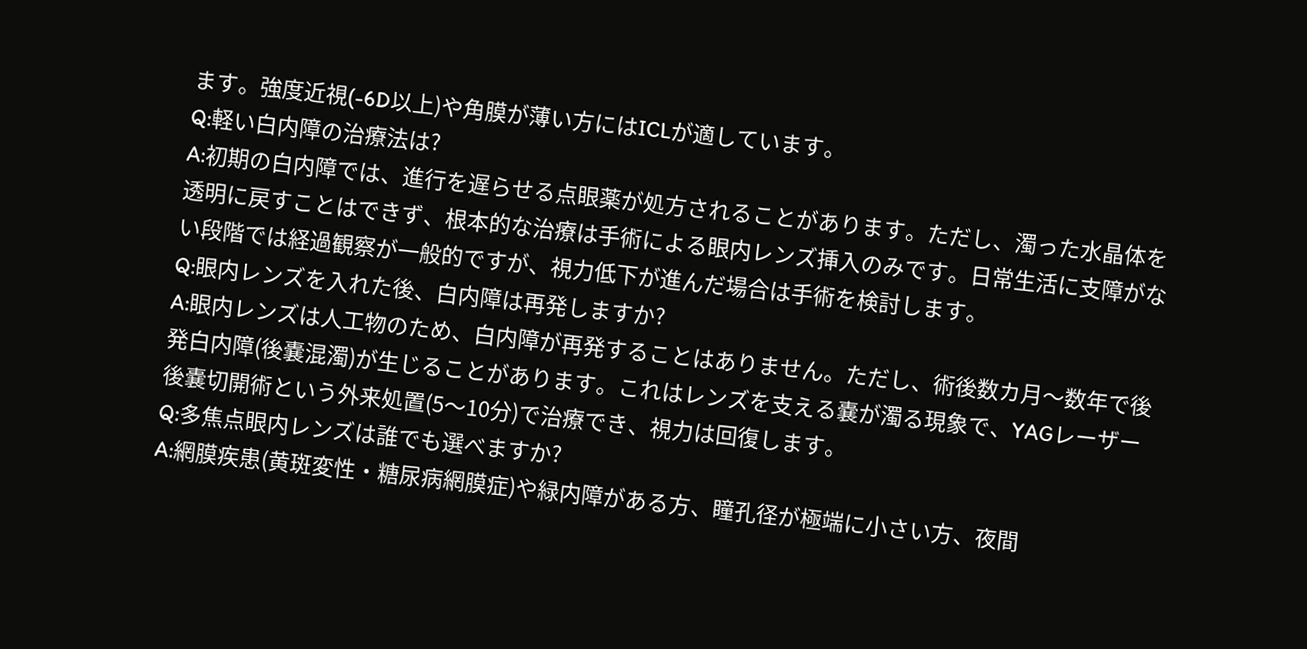ます。強度近視(-6D以上)や角膜が薄い方にはICLが適しています。
Q:軽い白内障の治療法は?
A:初期の白内障では、進行を遅らせる点眼薬が処方されることがあります。ただし、濁った水晶体を透明に戻すことはできず、根本的な治療は手術による眼内レンズ挿入のみです。日常生活に支障がない段階では経過観察が一般的ですが、視力低下が進んだ場合は手術を検討します。
Q:眼内レンズを入れた後、白内障は再発しますか?
A:眼内レンズは人工物のため、白内障が再発することはありません。ただし、術後数カ月〜数年で後発白内障(後嚢混濁)が生じることがあります。これはレンズを支える嚢が濁る現象で、YAGレーザー後嚢切開術という外来処置(5〜10分)で治療でき、視力は回復します。
Q:多焦点眼内レンズは誰でも選べますか?
A:網膜疾患(黄斑変性・糖尿病網膜症)や緑内障がある方、瞳孔径が極端に小さい方、夜間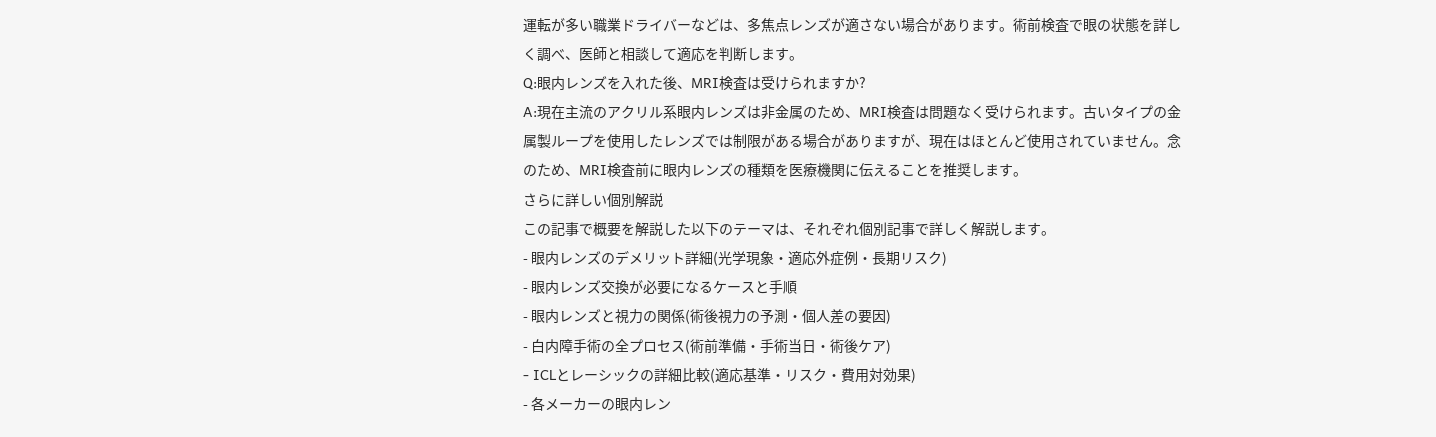運転が多い職業ドライバーなどは、多焦点レンズが適さない場合があります。術前検査で眼の状態を詳しく調べ、医師と相談して適応を判断します。
Q:眼内レンズを入れた後、MRI検査は受けられますか?
A:現在主流のアクリル系眼内レンズは非金属のため、MRI検査は問題なく受けられます。古いタイプの金属製ループを使用したレンズでは制限がある場合がありますが、現在はほとんど使用されていません。念のため、MRI検査前に眼内レンズの種類を医療機関に伝えることを推奨します。
さらに詳しい個別解説
この記事で概要を解説した以下のテーマは、それぞれ個別記事で詳しく解説します。
- 眼内レンズのデメリット詳細(光学現象・適応外症例・長期リスク)
- 眼内レンズ交換が必要になるケースと手順
- 眼内レンズと視力の関係(術後視力の予測・個人差の要因)
- 白内障手術の全プロセス(術前準備・手術当日・術後ケア)
- ICLとレーシックの詳細比較(適応基準・リスク・費用対効果)
- 各メーカーの眼内レン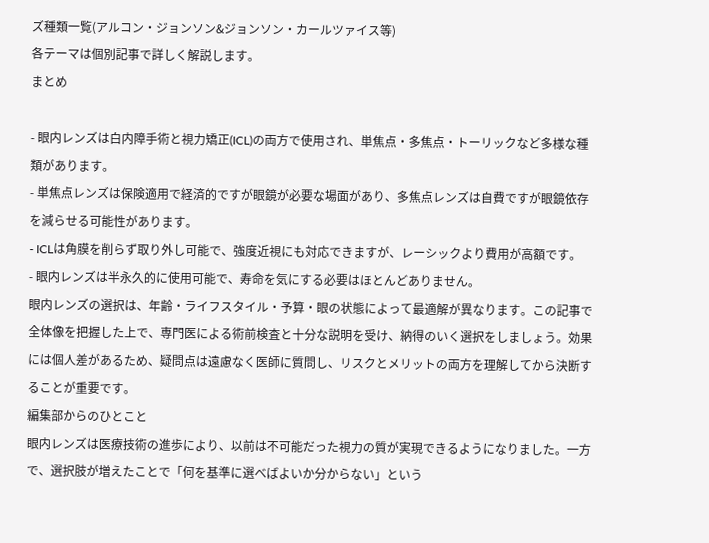ズ種類一覧(アルコン・ジョンソン&ジョンソン・カールツァイス等)
各テーマは個別記事で詳しく解説します。
まとめ

- 眼内レンズは白内障手術と視力矯正(ICL)の両方で使用され、単焦点・多焦点・トーリックなど多様な種類があります。
- 単焦点レンズは保険適用で経済的ですが眼鏡が必要な場面があり、多焦点レンズは自費ですが眼鏡依存を減らせる可能性があります。
- ICLは角膜を削らず取り外し可能で、強度近視にも対応できますが、レーシックより費用が高額です。
- 眼内レンズは半永久的に使用可能で、寿命を気にする必要はほとんどありません。
眼内レンズの選択は、年齢・ライフスタイル・予算・眼の状態によって最適解が異なります。この記事で全体像を把握した上で、専門医による術前検査と十分な説明を受け、納得のいく選択をしましょう。効果には個人差があるため、疑問点は遠慮なく医師に質問し、リスクとメリットの両方を理解してから決断することが重要です。
編集部からのひとこと
眼内レンズは医療技術の進歩により、以前は不可能だった視力の質が実現できるようになりました。一方で、選択肢が増えたことで「何を基準に選べばよいか分からない」という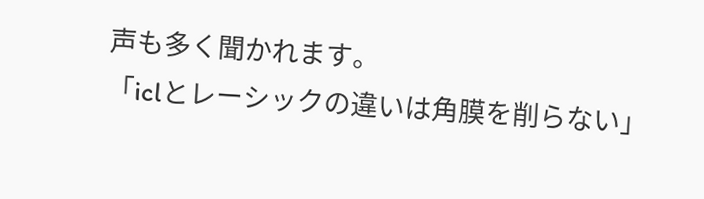声も多く聞かれます。
「iclとレーシックの違いは角膜を削らない」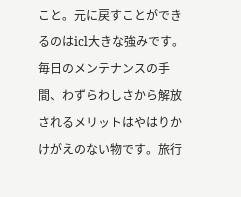こと。元に戻すことができるのはicl大きな強みです。毎日のメンテナンスの手間、わずらわしさから解放されるメリットはやはりかけがえのない物です。旅行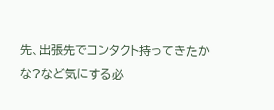先、出張先でコンタクト持ってきたかな?など気にする必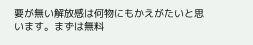要が無い解放感は何物にもかえがたいと思います。まずは無料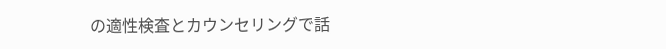の適性検査とカウンセリングで話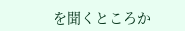を聞くところか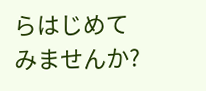らはじめてみませんか?